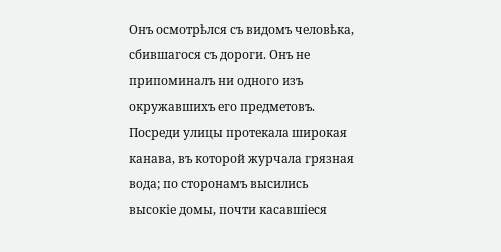Онъ осмотрѣлся съ видомъ человѣка, сбившагося съ дороги. Онъ не припоминалъ ни одного изъ окружавшихъ его предметовъ. Посреди улицы протекала широкая канава, въ которой журчала грязная вода; по сторонамъ высились высокіе домы, почти касавшіеся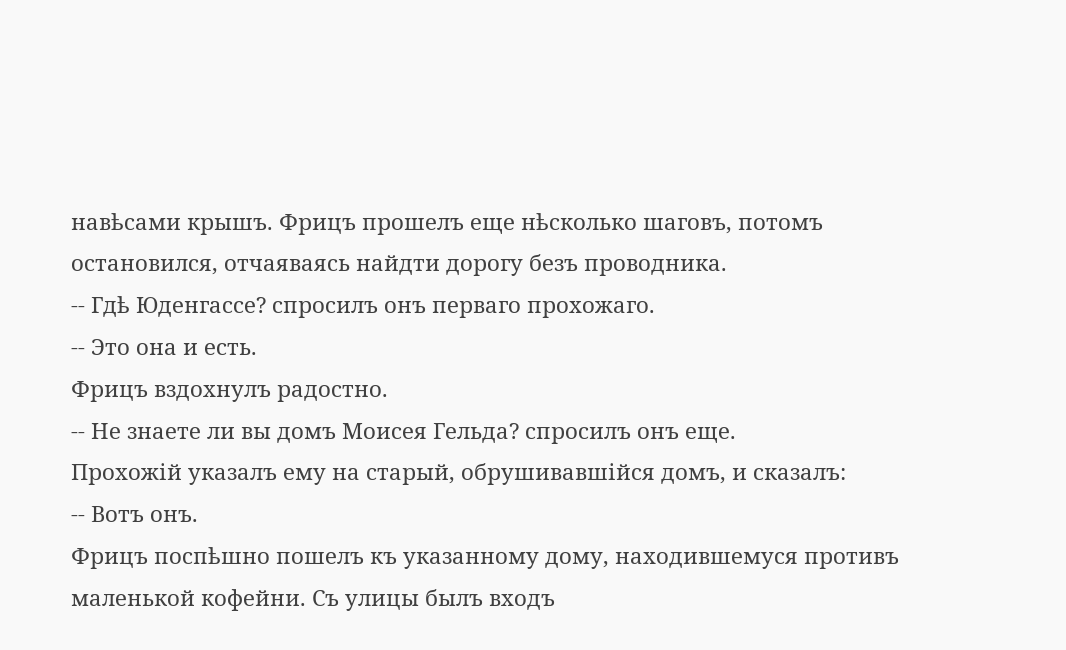навѣсами крышъ. Фрицъ прошелъ еще нѣсколько шаговъ, потомъ остановился, отчаяваясь найдти дорогу безъ проводника.
-- Гдѣ Юденгассе? спросилъ онъ перваго прохожаго.
-- Это она и есть.
Фрицъ вздохнулъ радостно.
-- Не знаете ли вы домъ Моисея Гельда? спросилъ онъ еще.
Прохожій указалъ ему на старый, обрушивавшійся домъ, и сказалъ:
-- Вотъ онъ.
Фрицъ поспѣшно пошелъ къ указанному дому, находившемуся противъ маленькой кофейни. Съ улицы былъ входъ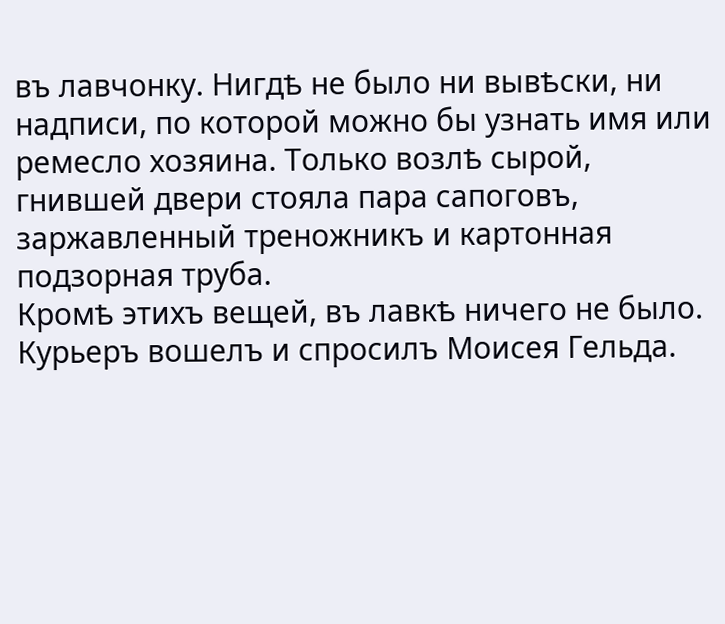въ лавчонку. Нигдѣ не было ни вывѣски, ни надписи, по которой можно бы узнать имя или ремесло хозяина. Только возлѣ сырой, гнившей двери стояла пара сапоговъ, заржавленный треножникъ и картонная подзорная труба.
Кромѣ этихъ вещей, въ лавкѣ ничего не было.
Курьеръ вошелъ и спросилъ Моисея Гельда.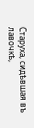Старуха, сидѣвшая въ лавочкѣ,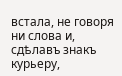встала, не говоря ни слова и, сдѣлавъ знакъ курьеру,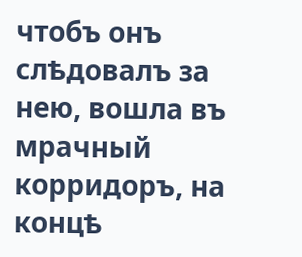чтобъ онъ слѣдовалъ за нею, вошла въ мрачный корридоръ, на концѣ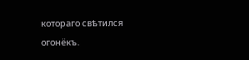котораго свѣтился огонёкъ.